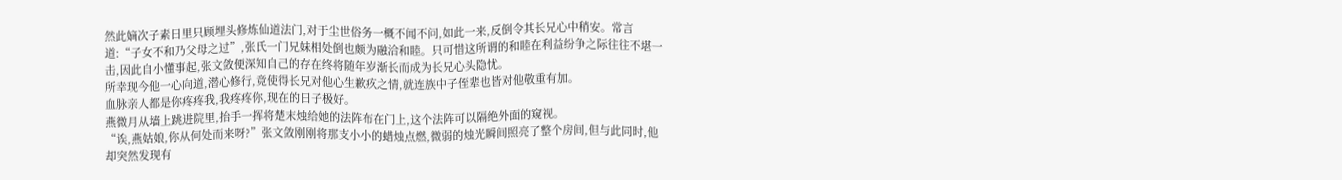然此嫡次子素日里只顾埋头修炼仙道法门,对于尘世俗务一概不闻不问,如此一来,反倒令其长兄心中稍安。常言道:“子女不和乃父母之过”,张氏一门兄妹相处倒也颇为融洽和睦。只可惜这所谓的和睦在利益纷争之际往往不堪一击,因此自小懂事起,张文敛便深知自己的存在终将随年岁渐长而成为长兄心头隐忧。
所幸现今他一心向道,潜心修行,竟使得长兄对他心生歉疚之情,就连族中子侄辈也皆对他敬重有加。
血脉亲人都是你疼疼我,我疼疼你,现在的日子极好。
燕微月从墙上跳进院里,抬手一挥将楚末烛给她的法阵布在门上,这个法阵可以隔绝外面的窥视。
“诶,燕姑娘,你从何处而来呀?”张文敛刚刚将那支小小的蜡烛点燃,微弱的烛光瞬间照亮了整个房间,但与此同时,他却突然发现有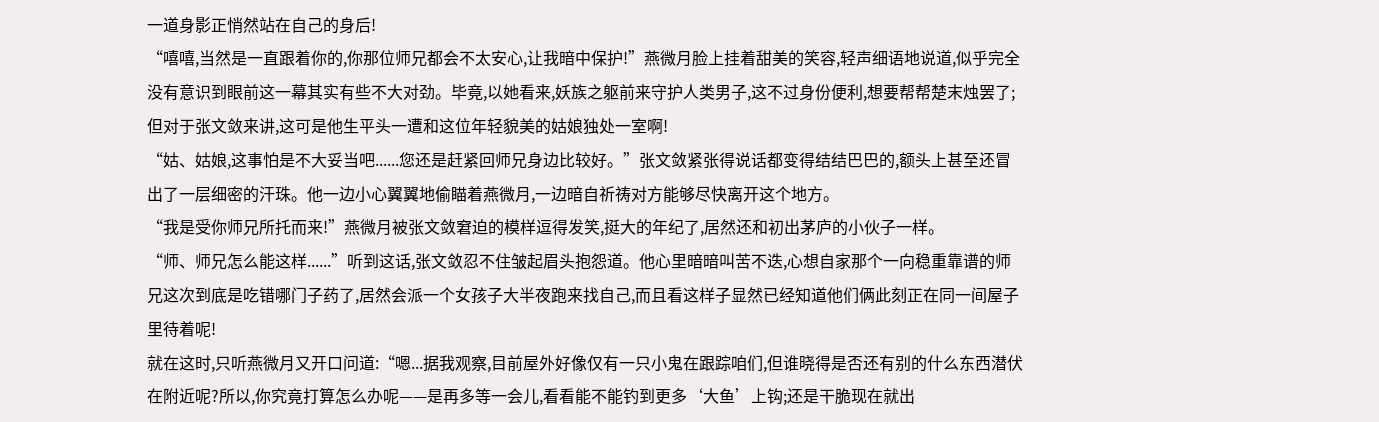一道身影正悄然站在自己的身后!
“嘻嘻,当然是一直跟着你的,你那位师兄都会不太安心,让我暗中保护!”燕微月脸上挂着甜美的笑容,轻声细语地说道,似乎完全没有意识到眼前这一幕其实有些不大对劲。毕竟,以她看来,妖族之躯前来守护人类男子,这不过身份便利,想要帮帮楚末烛罢了;但对于张文敛来讲,这可是他生平头一遭和这位年轻貌美的姑娘独处一室啊!
“姑、姑娘,这事怕是不大妥当吧......您还是赶紧回师兄身边比较好。”张文敛紧张得说话都变得结结巴巴的,额头上甚至还冒出了一层细密的汗珠。他一边小心翼翼地偷瞄着燕微月,一边暗自祈祷对方能够尽快离开这个地方。
“我是受你师兄所托而来!”燕微月被张文敛窘迫的模样逗得发笑,挺大的年纪了,居然还和初出茅庐的小伙子一样。
“师、师兄怎么能这样......”听到这话,张文敛忍不住皱起眉头抱怨道。他心里暗暗叫苦不迭,心想自家那个一向稳重靠谱的师兄这次到底是吃错哪门子药了,居然会派一个女孩子大半夜跑来找自己,而且看这样子显然已经知道他们俩此刻正在同一间屋子里待着呢!
就在这时,只听燕微月又开口问道:“嗯...据我观察,目前屋外好像仅有一只小鬼在跟踪咱们,但谁晓得是否还有别的什么东西潜伏在附近呢?所以,你究竟打算怎么办呢——是再多等一会儿,看看能不能钓到更多‘大鱼’上钩;还是干脆现在就出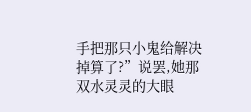手把那只小鬼给解决掉算了?”说罢,她那双水灵灵的大眼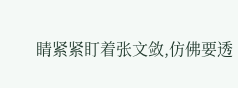睛紧紧盯着张文敛,仿佛要透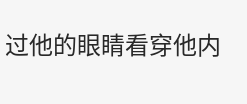过他的眼睛看穿他内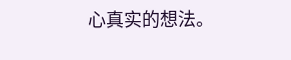心真实的想法。